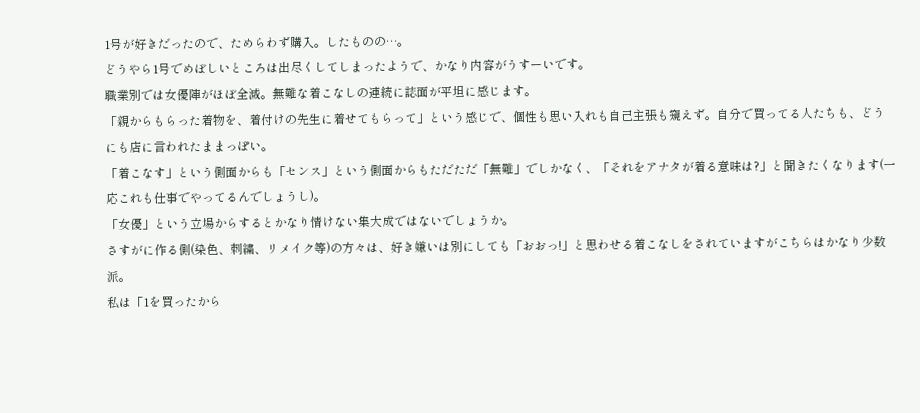1号が好きだったので、ためらわず購入。したものの…。
どうやら1号でめぼしいところは出尽くしてしまったようで、かなり内容がうすーいです。
職業別では女優陣がほぼ全滅。無難な着こなしの連続に誌面が平坦に感じます。
「親からもらった着物を、着付けの先生に着せてもらって」という感じで、個性も思い入れも自己主張も窺えず。自分で買ってる人たちも、どうにも店に言われたままっぽい。
「着こなす」という側面からも「センス」という側面からもただただ「無難」でしかなく、「それをアナタが着る意味は?」と聞きたくなります(一応これも仕事でやってるんでしょうし)。
「女優」という立場からするとかなり情けない集大成ではないでしょうか。
さすがに作る側(染色、刺繍、リメイク等)の方々は、好き嫌いは別にしても「おおっ!」と思わせる着こなしをされていますがこちらはかなり少数派。
私は「1を買ったから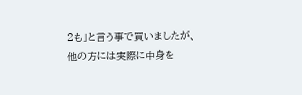2も」と言う事で買いましたが、他の方には実際に中身を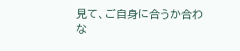見て、ご自身に合うか合わな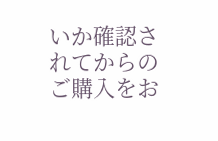いか確認されてからのご購入をお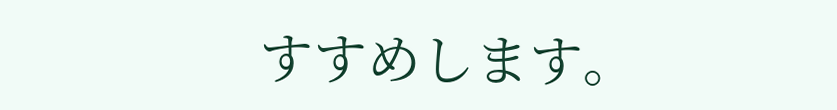すすめします。